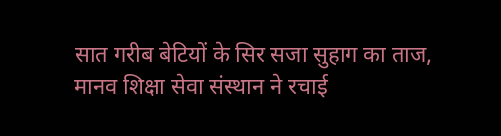सात गरीब बेटियों के सिर सजा सुहाग का ताज, मानव शिक्षा सेवा संस्थान ने रचाई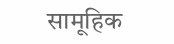सामूहिक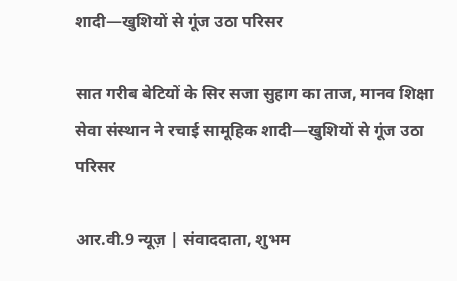शादी—खुशियों से गूंज उठा परिसर

सात गरीब बेटियों के सिर सजा सुहाग का ताज, मानव शिक्षा सेवा संस्थान ने रचाई सामूहिक शादी—खुशियों से गूंज उठा परिसर

आर.वी.9 न्यूज़ | संवाददाता, शुभम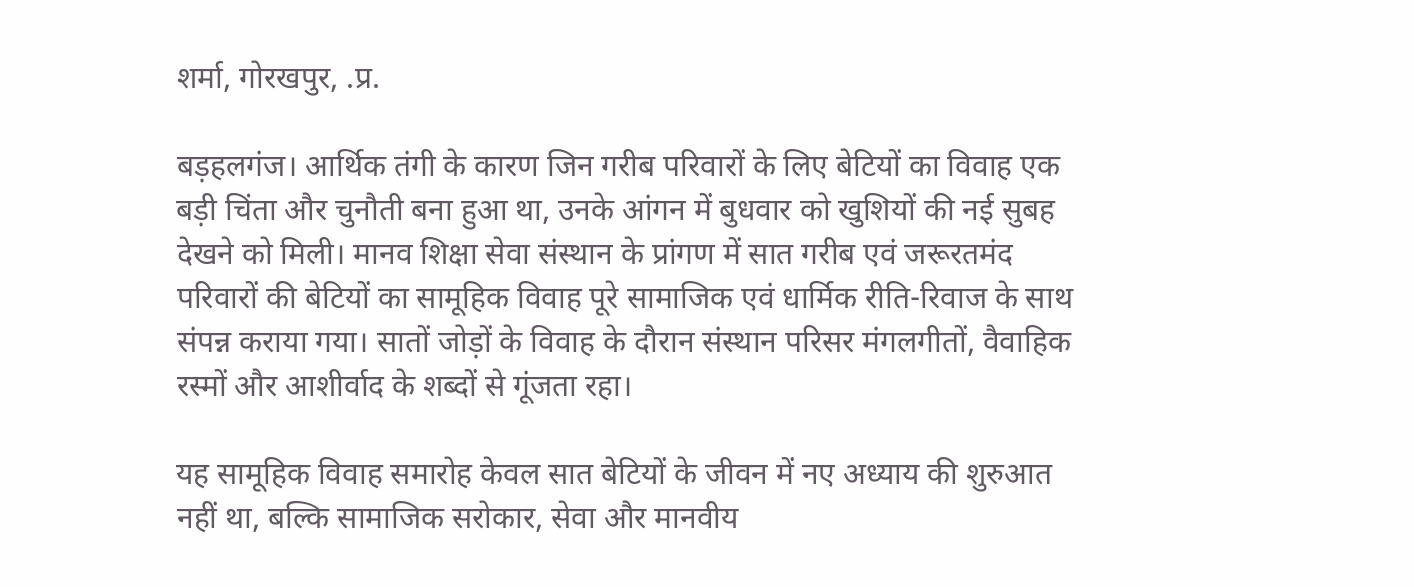शर्मा, गोरखपुर, .प्र.

बड़हलगंज। आर्थिक तंगी के कारण जिन गरीब परिवारों के लिए बेटियों का विवाह एक बड़ी चिंता और चुनौती बना हुआ था, उनके आंगन में बुधवार को खुशियों की नई सुबह देखने को मिली। मानव शिक्षा सेवा संस्थान के प्रांगण में सात गरीब एवं जरूरतमंद परिवारों की बेटियों का सामूहिक विवाह पूरे सामाजिक एवं धार्मिक रीति-रिवाज के साथ संपन्न कराया गया। सातों जोड़ों के विवाह के दौरान संस्थान परिसर मंगलगीतों, वैवाहिक रस्मों और आशीर्वाद के शब्दों से गूंजता रहा।

यह सामूहिक विवाह समारोह केवल सात बेटियों के जीवन में नए अध्याय की शुरुआत नहीं था, बल्कि सामाजिक सरोकार, सेवा और मानवीय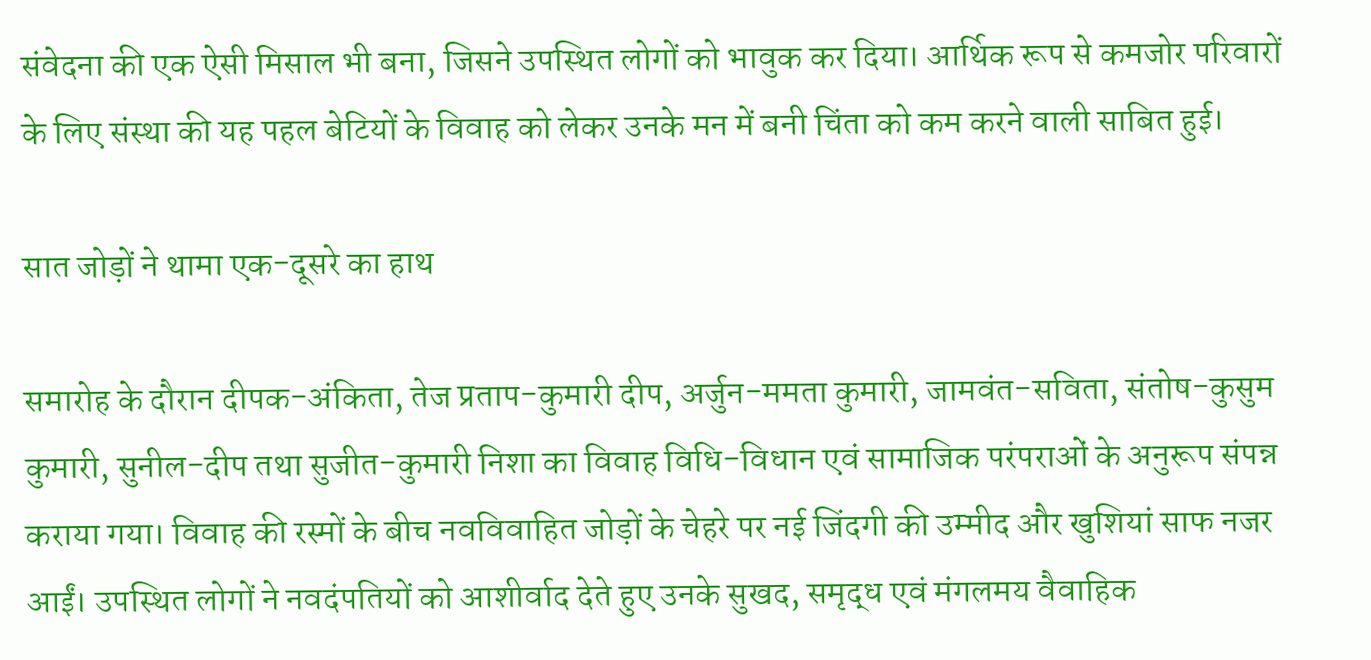संवेदना की एक ऐसी मिसाल भी बना, जिसने उपस्थित लोगों को भावुक कर दिया। आर्थिक रूप से कमजोर परिवारों के लिए संस्था की यह पहल बेटियों के विवाह को लेकर उनके मन में बनी चिंता को कम करने वाली साबित हुई।

सात जोड़ों ने थामा एक-दूसरे का हाथ

समारोह के दौरान दीपक-अंकिता, तेज प्रताप-कुमारी दीप, अर्जुन-ममता कुमारी, जामवंत-सविता, संतोष-कुसुम कुमारी, सुनील-दीप तथा सुजीत-कुमारी निशा का विवाह विधि-विधान एवं सामाजिक परंपराओं के अनुरूप संपन्न कराया गया। विवाह की रस्मों के बीच नवविवाहित जोड़ों के चेहरे पर नई जिंदगी की उम्मीद और खुशियां साफ नजर आईं। उपस्थित लोगों ने नवदंपतियों को आशीर्वाद देते हुए उनके सुखद, समृद्ध एवं मंगलमय वैवाहिक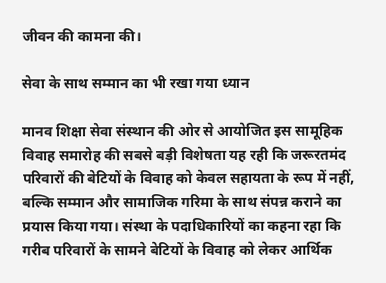जीवन की कामना की।

सेवा के साथ सम्मान का भी रखा गया ध्यान

मानव शिक्षा सेवा संस्थान की ओर से आयोजित इस सामूहिक विवाह समारोह की सबसे बड़ी विशेषता यह रही कि जरूरतमंद परिवारों की बेटियों के विवाह को केवल सहायता के रूप में नहीं, बल्कि सम्मान और सामाजिक गरिमा के साथ संपन्न कराने का प्रयास किया गया। संस्था के पदाधिकारियों का कहना रहा कि गरीब परिवारों के सामने बेटियों के विवाह को लेकर आर्थिक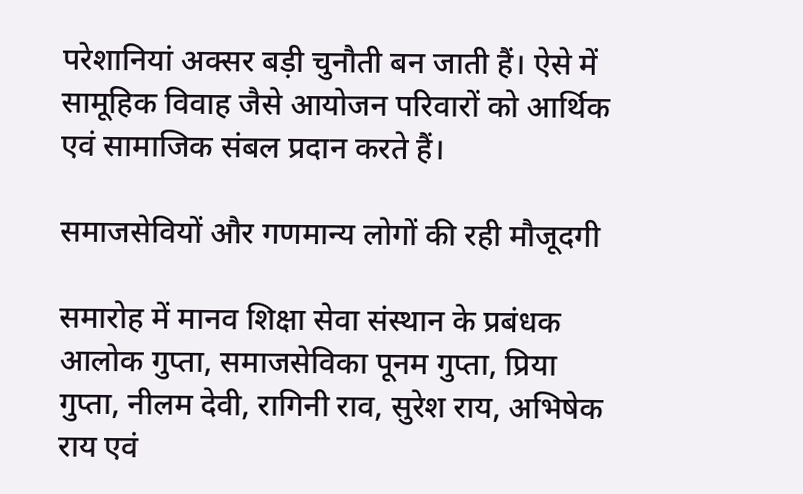परेशानियां अक्सर बड़ी चुनौती बन जाती हैं। ऐसे में सामूहिक विवाह जैसे आयोजन परिवारों को आर्थिक एवं सामाजिक संबल प्रदान करते हैं।

समाजसेवियों और गणमान्य लोगों की रही मौजूदगी

समारोह में मानव शिक्षा सेवा संस्थान के प्रबंधक आलोक गुप्ता, समाजसेविका पूनम गुप्ता, प्रिया गुप्ता, नीलम देवी, रागिनी राव, सुरेश राय, अभिषेक राय एवं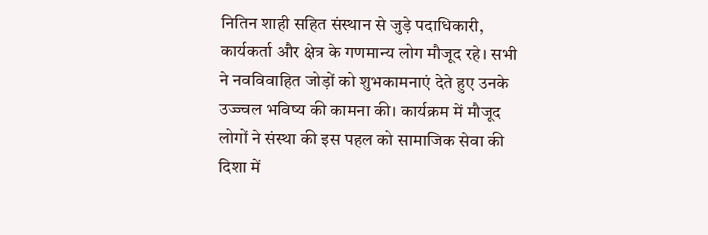नितिन शाही सहित संस्थान से जुड़े पदाधिकारी, कार्यकर्ता और क्षेत्र के गणमान्य लोग मौजूद रहे। सभी ने नवविवाहित जोड़ों को शुभकामनाएं देते हुए उनके उज्ज्वल भविष्य की कामना की। कार्यक्रम में मौजूद लोगों ने संस्था की इस पहल को सामाजिक सेवा की दिशा में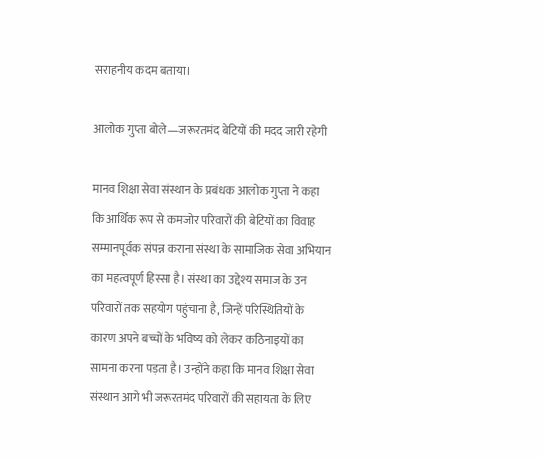सराहनीय कदम बताया।

आलोक गुप्ता बोले—जरूरतमंद बेटियों की मदद जारी रहेगी

मानव शिक्षा सेवा संस्थान के प्रबंधक आलोक गुप्ता ने कहा कि आर्थिक रूप से कमजोर परिवारों की बेटियों का विवाह सम्मानपूर्वक संपन्न कराना संस्था के सामाजिक सेवा अभियान का महत्वपूर्ण हिस्सा है। संस्था का उद्देश्य समाज के उन परिवारों तक सहयोग पहुंचाना है, जिन्हें परिस्थितियों के कारण अपने बच्चों के भविष्य को लेकर कठिनाइयों का सामना करना पड़ता है। उन्होंने कहा कि मानव शिक्षा सेवा संस्थान आगे भी जरूरतमंद परिवारों की सहायता के लिए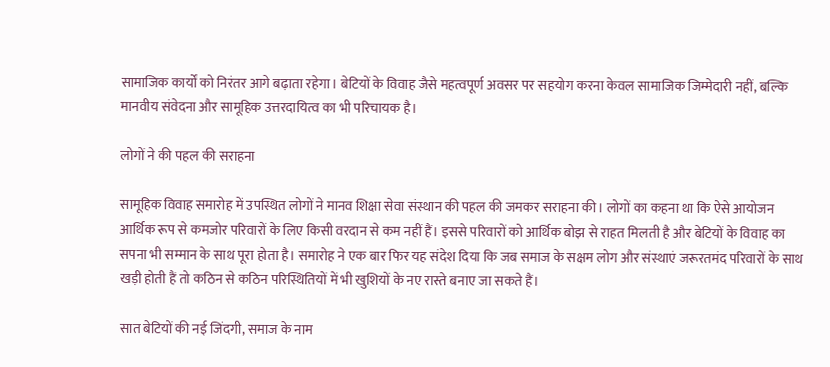सामाजिक कार्यों को निरंतर आगे बढ़ाता रहेगा। बेटियों के विवाह जैसे महत्वपूर्ण अवसर पर सहयोग करना केवल सामाजिक जिम्मेदारी नहीं, बल्कि मानवीय संवेदना और सामूहिक उत्तरदायित्व का भी परिचायक है।

लोगों ने की पहल की सराहना

सामूहिक विवाह समारोह में उपस्थित लोगों ने मानव शिक्षा सेवा संस्थान की पहल की जमकर सराहना की। लोगों का कहना था कि ऐसे आयोजन आर्थिक रूप से कमजोर परिवारों के लिए किसी वरदान से कम नहीं हैं। इससे परिवारों को आर्थिक बोझ से राहत मिलती है और बेटियों के विवाह का सपना भी सम्मान के साथ पूरा होता है। समारोह ने एक बार फिर यह संदेश दिया कि जब समाज के सक्षम लोग और संस्थाएं जरूरतमंद परिवारों के साथ खड़ी होती हैं तो कठिन से कठिन परिस्थितियों में भी खुशियों के नए रास्ते बनाए जा सकते हैं।

सात बेटियों की नई जिंदगी, समाज के नाम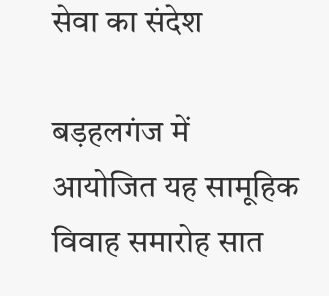सेवा का संदेश

बड़हलगंज में आयोजित यह सामूहिक विवाह समारोह सात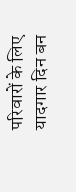परिवारों के लिए यादगार दिन बन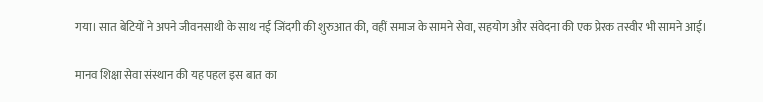गया। सात बेटियों ने अपने जीवनसाथी के साथ नई जिंदगी की शुरुआत की, वहीं समाज के सामने सेवा, सहयोग और संवेदना की एक प्रेरक तस्वीर भी सामने आई।

मानव शिक्षा सेवा संस्थान की यह पहल इस बात का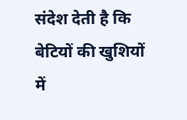संदेश देती है कि बेटियों की खुशियों में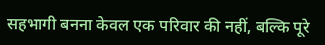सहभागी बनना केवल एक परिवार की नहीं, बल्कि पूरे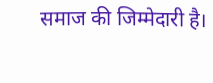समाज की जिम्मेदारी है।